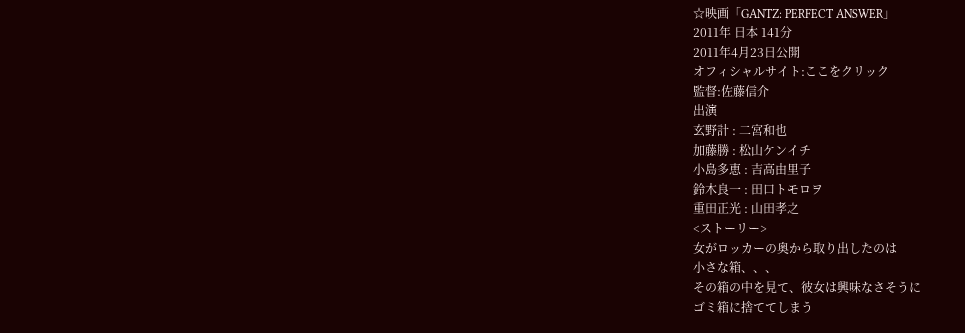☆映画「GANTZ: PERFECT ANSWER」
2011年 日本 141分
2011年4月23日公開
オフィシャルサイト:ここをクリック
監督:佐藤信介
出演
玄野計 : 二宮和也
加藤勝 : 松山ケンイチ
小島多恵 : 吉高由里子
鈴木良一 : 田口トモロヲ
重田正光 : 山田孝之
<ストーリー>
女がロッカーの奥から取り出したのは
小さな箱、、、
その箱の中を見て、彼女は興味なさそうに
ゴミ箱に捨ててしまう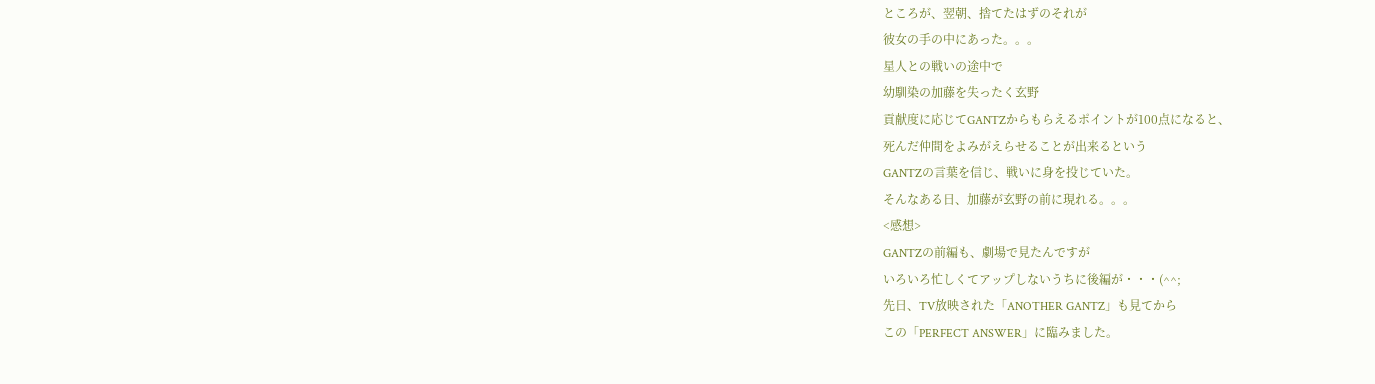ところが、翌朝、捨てたはずのそれが
彼女の手の中にあった。。。
星人との戦いの途中で
幼馴染の加藤を失ったく玄野
貢献度に応じてGANTZからもらえるポイントが100点になると、
死んだ仲間をよみがえらせることが出来るという
GANTZの言葉を信じ、戦いに身を投じていた。
そんなある日、加藤が玄野の前に現れる。。。
<感想>
GANTZの前編も、劇場で見たんですが
いろいろ忙しくてアップしないうちに後編が・・・(^^;
先日、TV放映された「ANOTHER GANTZ」も見てから
この「PERFECT ANSWER」に臨みました。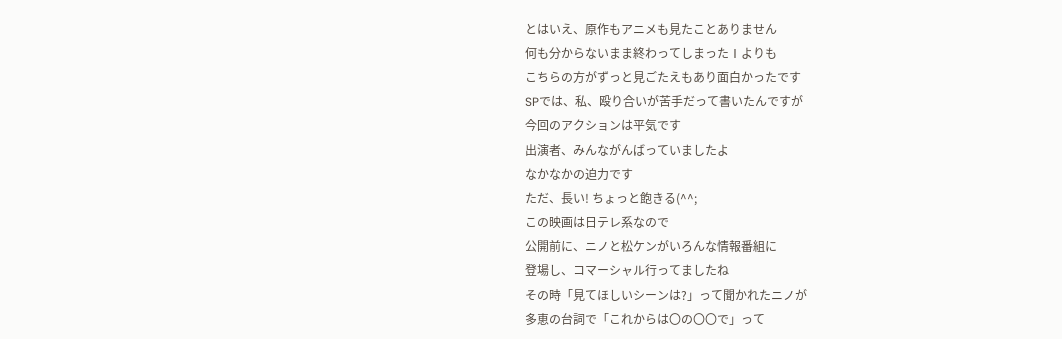とはいえ、原作もアニメも見たことありません
何も分からないまま終わってしまったⅠよりも
こちらの方がずっと見ごたえもあり面白かったです
SPでは、私、殴り合いが苦手だって書いたんですが
今回のアクションは平気です
出演者、みんながんばっていましたよ
なかなかの迫力です
ただ、長い! ちょっと飽きる(^^;
この映画は日テレ系なので
公開前に、ニノと松ケンがいろんな情報番組に
登場し、コマーシャル行ってましたね
その時「見てほしいシーンは?」って聞かれたニノが
多恵の台詞で「これからは〇の〇〇で」って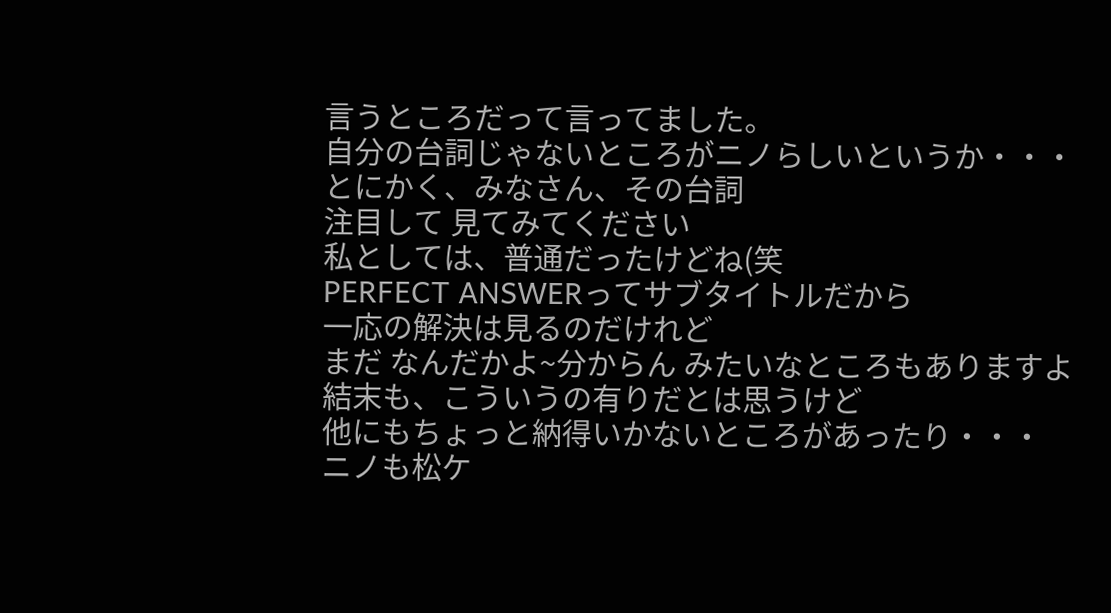言うところだって言ってました。
自分の台詞じゃないところがニノらしいというか・・・
とにかく、みなさん、その台詞
注目して 見てみてください
私としては、普通だったけどね(笑
PERFECT ANSWERってサブタイトルだから
一応の解決は見るのだけれど
まだ なんだかよ~分からん みたいなところもありますよ
結末も、こういうの有りだとは思うけど
他にもちょっと納得いかないところがあったり・・・
ニノも松ケ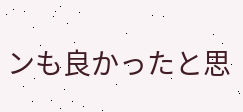ンも良かったと思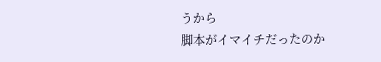うから
脚本がイマイチだったのか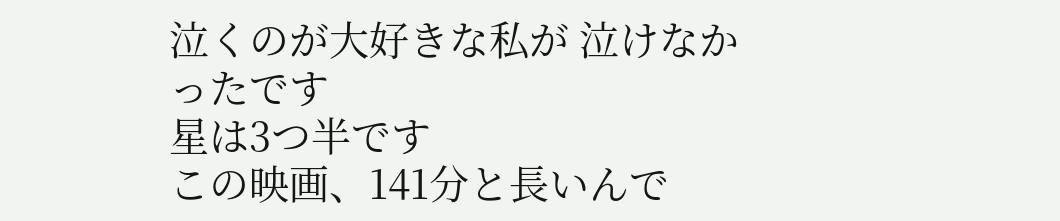泣くのが大好きな私が 泣けなかったです
星は3つ半です
この映画、141分と長いんで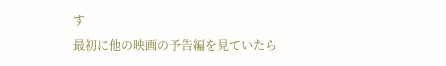す
最初に他の映画の予告編を見ていたら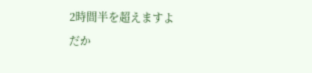2時間半を超えますよ
だか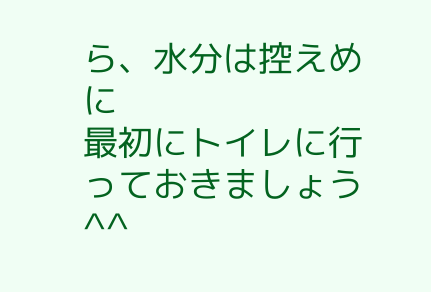ら、水分は控えめに
最初にトイレに行っておきましょう^^